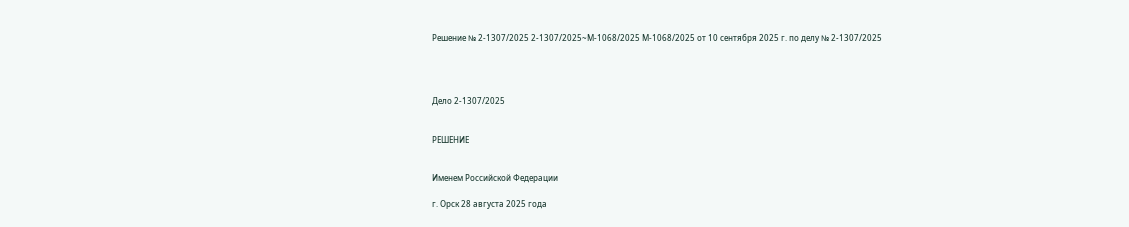Решение № 2-1307/2025 2-1307/2025~М-1068/2025 М-1068/2025 от 10 сентября 2025 г. по делу № 2-1307/2025




Дело 2-1307/2025


РЕШЕНИЕ


Именем Российской Федерации

г. Орск 28 августа 2025 года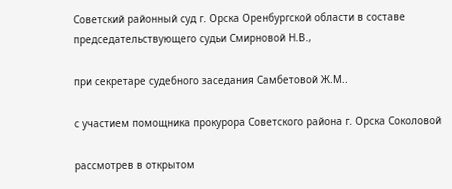Советский районный суд г. Орска Оренбургской области в составе председательствующего судьи Смирновой Н.В.,

при секретаре судебного заседания Самбетовой Ж.М..

с участием помощника прокурора Советского района г. Орска Соколовой

рассмотрев в открытом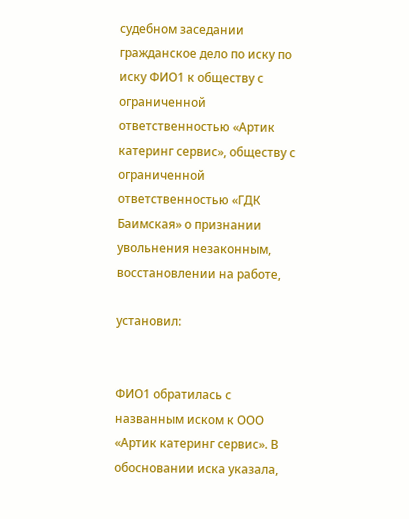судебном заседании гражданское дело по иску по иску ФИО1 к обществу с ограниченной ответственностью «Артик катеринг сервис», обществу с ограниченной ответственностью «ГДК Баимская» о признании увольнения незаконным, восстановлении на работе,

установил:


ФИО1 обратилась с названным иском к ООО «Артик катеринг сервис». В обосновании иска указала,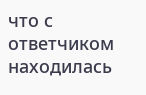что с ответчиком находилась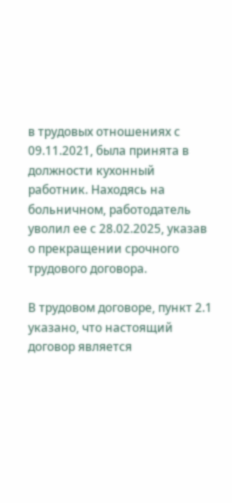в трудовых отношениях с 09.11.2021, была принята в должности кухонный работник. Находясь на больничном, работодатель уволил ее с 28.02.2025, указав о прекращении срочного трудового договора.

В трудовом договоре, пункт 2.1 указано, что настоящий договор является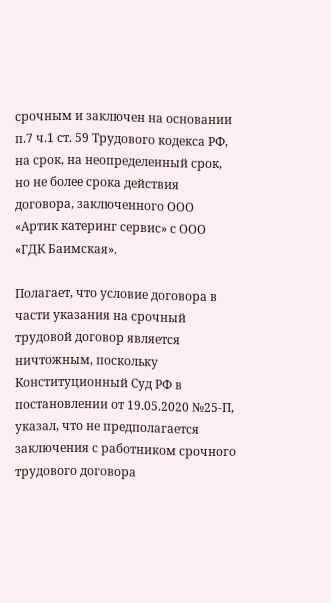срочным и заключен на основании п.7 ч.1 ст. 59 Трудового кодекса РФ, на срок, на неопределенный срок, но не более срока действия договора, заключенного ООО «Артик катеринг сервис» с ООО «ГДК Баимская».

Полагает, что условие договора в части указания на срочный трудовой договор является ничтожным, поскольку Конституционный Суд РФ в постановлении от 19.05.2020 №25-П, указал, что не предполагается заключения с работником срочного трудового договора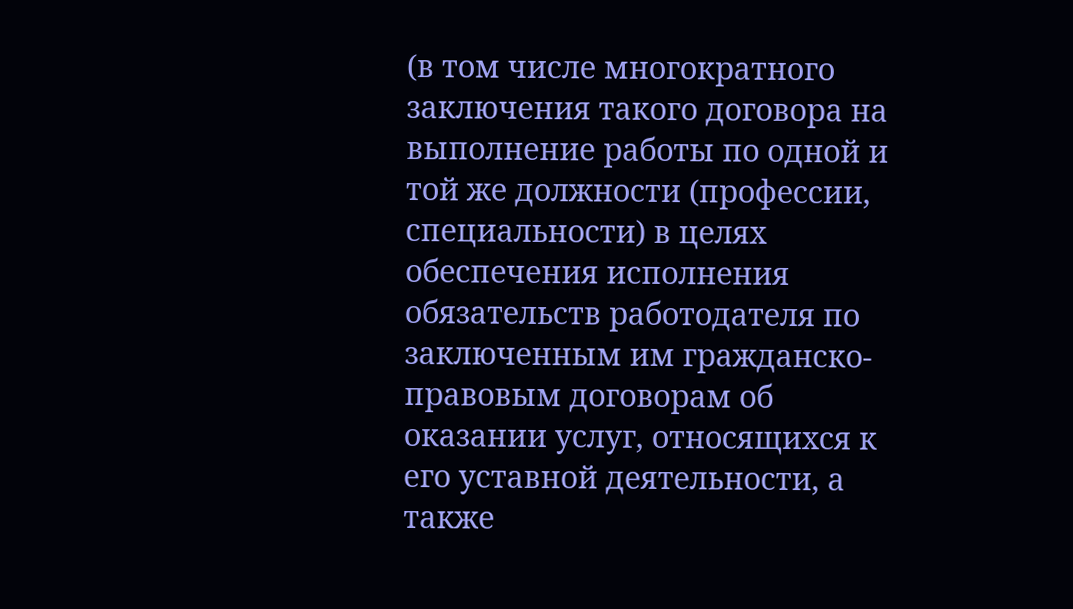(в том числе многократного заключения такого договора на выполнение работы по одной и той же должности (профессии, специальности) в целях обеспечения исполнения обязательств работодателя по заключенным им гражданско-правовым договорам об оказании услуг, относящихся к его уставной деятельности, а также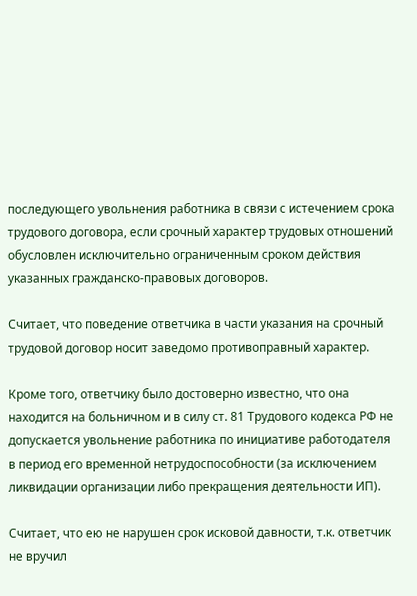последующего увольнения работника в связи с истечением срока трудового договора, если срочный характер трудовых отношений обусловлен исключительно ограниченным сроком действия указанных гражданско-правовых договоров.

Считает, что поведение ответчика в части указания на срочный трудовой договор носит заведомо противоправный характер.

Кроме того, ответчику было достоверно известно, что она находится на больничном и в силу ст. 81 Трудового кодекса РФ не допускается увольнение работника по инициативе работодателя в период его временной нетрудоспособности (за исключением ликвидации организации либо прекращения деятельности ИП).

Считает, что ею не нарушен срок исковой давности, т.к. ответчик не вручил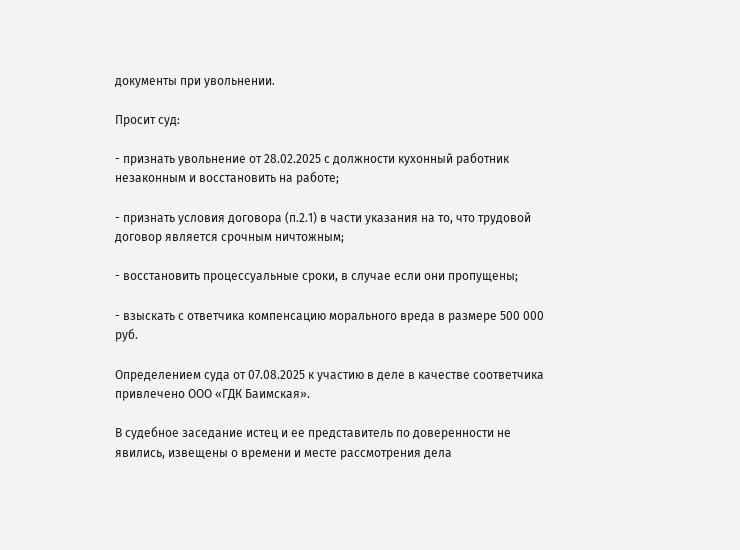документы при увольнении.

Просит суд:

- признать увольнение от 28.02.2025 с должности кухонный работник незаконным и восстановить на работе;

- признать условия договора (п.2.1) в части указания на то, что трудовой договор является срочным ничтожным;

- восстановить процессуальные сроки, в случае если они пропущены;

- взыскать с ответчика компенсацию морального вреда в размере 500 000 руб.

Определением суда от 07.08.2025 к участию в деле в качестве соответчика привлечено ООО «ГДК Баимская».

В судебное заседание истец и ее представитель по доверенности не явились, извещены о времени и месте рассмотрения дела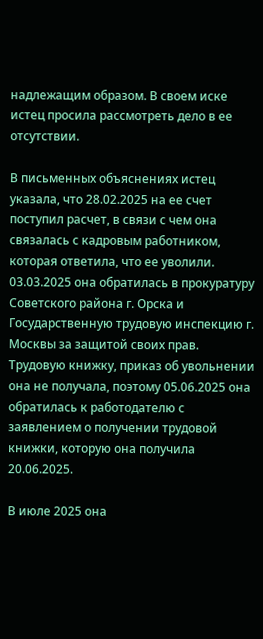надлежащим образом. В своем иске истец просила рассмотреть дело в ее отсутствии.

В письменных объяснениях истец указала, что 28.02.2025 на ее счет поступил расчет, в связи с чем она связалась с кадровым работником, которая ответила, что ее уволили. 03.03.2025 она обратилась в прокуратуру Советского района г. Орска и Государственную трудовую инспекцию г. Москвы за защитой своих прав. Трудовую книжку, приказ об увольнении она не получала, поэтому 05.06.2025 она обратилась к работодателю с заявлением о получении трудовой книжки, которую она получила 20.06.2025.

В июле 2025 она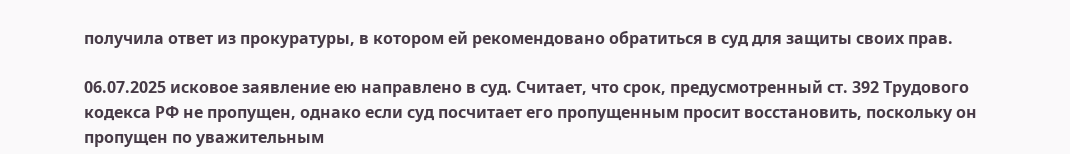получила ответ из прокуратуры, в котором ей рекомендовано обратиться в суд для защиты своих прав.

06.07.2025 исковое заявление ею направлено в суд. Считает, что срок, предусмотренный ст. 392 Трудового кодекса РФ не пропущен, однако если суд посчитает его пропущенным просит восстановить, поскольку он пропущен по уважительным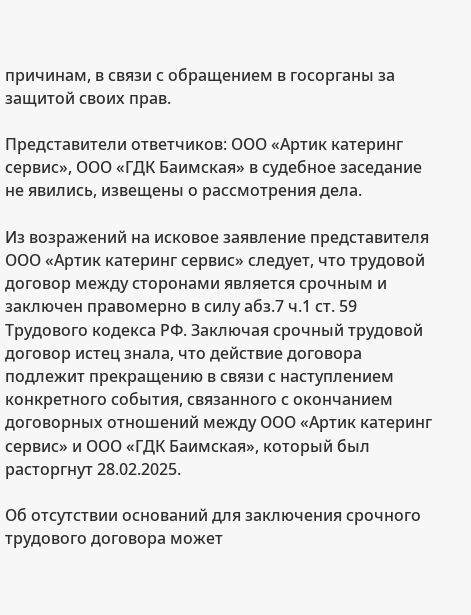причинам, в связи с обращением в госорганы за защитой своих прав.

Представители ответчиков: ООО «Артик катеринг сервис», ООО «ГДК Баимская» в судебное заседание не явились, извещены о рассмотрения дела.

Из возражений на исковое заявление представителя ООО «Артик катеринг сервис» следует, что трудовой договор между сторонами является срочным и заключен правомерно в силу абз.7 ч.1 ст. 59 Трудового кодекса РФ. Заключая срочный трудовой договор истец знала, что действие договора подлежит прекращению в связи с наступлением конкретного события, связанного с окончанием договорных отношений между ООО «Артик катеринг сервис» и ООО «ГДК Баимская», который был расторгнут 28.02.2025.

Об отсутствии оснований для заключения срочного трудового договора может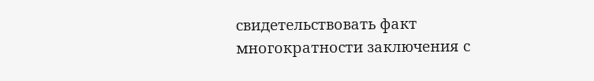свидетельствовать факт многократности заключения с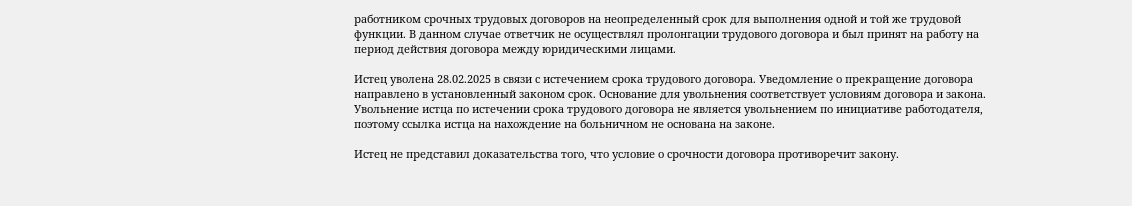работником срочных трудовых договоров на неопределенный срок для выполнения одной и той же трудовой функции. В данном случае ответчик не осуществлял пролонгации трудового договора и был принят на работу на период действия договора между юридическими лицами.

Истец уволена 28.02.2025 в связи с истечением срока трудового договора. Уведомление о прекращение договора направлено в установленный законом срок. Основание для увольнения соответствует условиям договора и закона. Увольнение истца по истечении срока трудового договора не является увольнением по инициативе работодателя, поэтому ссылка истца на нахождение на больничном не основана на законе.

Истец не представил доказательства того, что условие о срочности договора противоречит закону.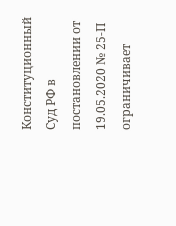Конституционный Суд РФ в постановлении от 19.05.2020 № 25-П ограничивает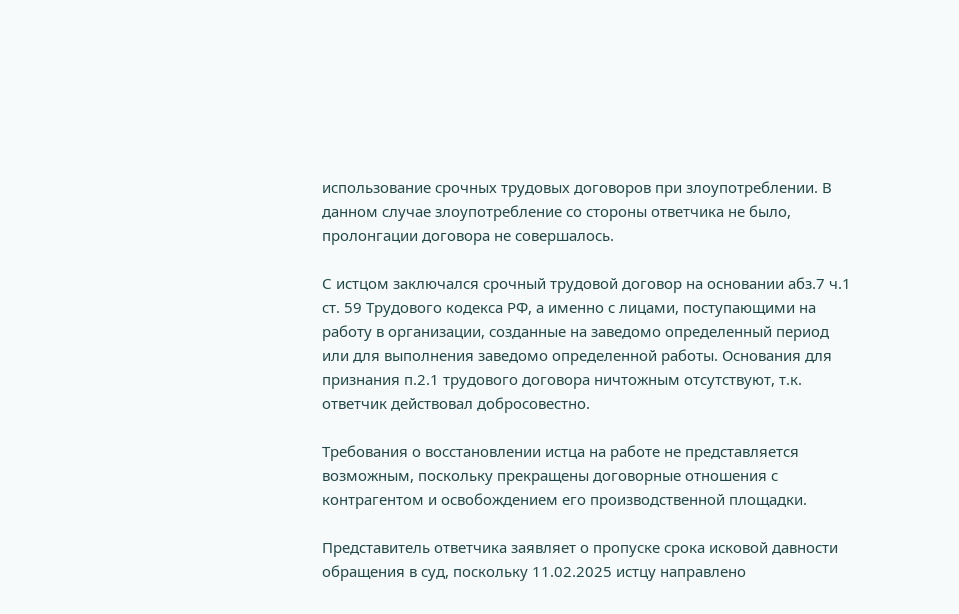использование срочных трудовых договоров при злоупотреблении. В данном случае злоупотребление со стороны ответчика не было, пролонгации договора не совершалось.

С истцом заключался срочный трудовой договор на основании абз.7 ч.1 ст. 59 Трудового кодекса РФ, а именно с лицами, поступающими на работу в организации, созданные на заведомо определенный период или для выполнения заведомо определенной работы. Основания для признания п.2.1 трудового договора ничтожным отсутствуют, т.к. ответчик действовал добросовестно.

Требования о восстановлении истца на работе не представляется возможным, поскольку прекращены договорные отношения с контрагентом и освобождением его производственной площадки.

Представитель ответчика заявляет о пропуске срока исковой давности обращения в суд, поскольку 11.02.2025 истцу направлено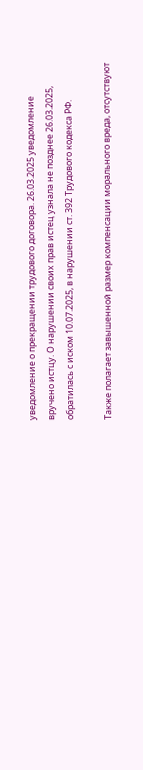уведомление о прекращении трудового договора. 26.03.2025 уведомление вручено истцу. О нарушении своих прав истец узнала не позднее 26.03.2025, обратилась с иском 10.07.2025, в нарушении ст. 392 Трудового кодекса РФ.

Также полагает завышенной размер компенсации морального вреда, отсутствуют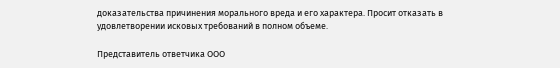доказательства причинения морального вреда и его характера. Просит отказать в удовлетворении исковых требований в полном объеме.

Представитель ответчика ООО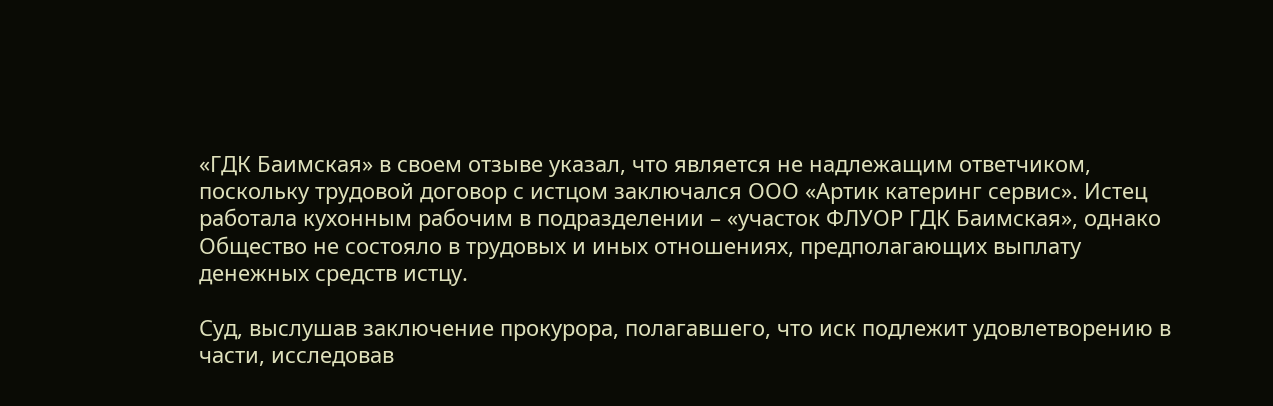«ГДК Баимская» в своем отзыве указал, что является не надлежащим ответчиком, поскольку трудовой договор с истцом заключался ООО «Артик катеринг сервис». Истец работала кухонным рабочим в подразделении – «участок ФЛУОР ГДК Баимская», однако Общество не состояло в трудовых и иных отношениях, предполагающих выплату денежных средств истцу.

Суд, выслушав заключение прокурора, полагавшего, что иск подлежит удовлетворению в части, исследовав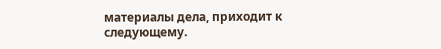материалы дела, приходит к следующему.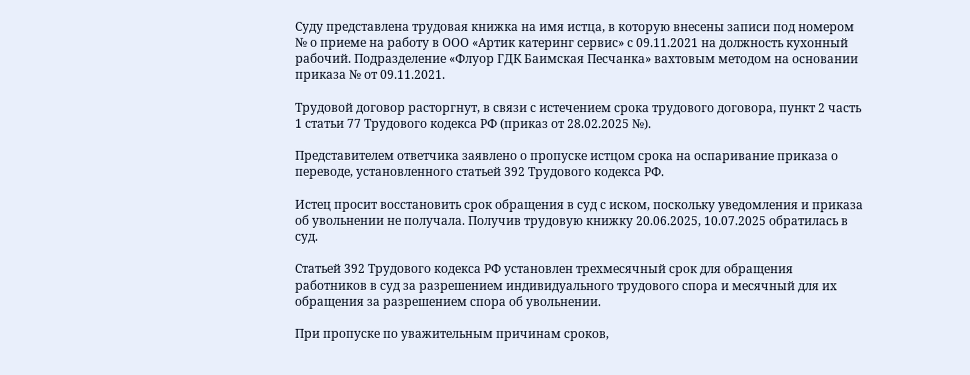Суду представлена трудовая книжка на имя истца, в которую внесены записи под номером № о приеме на работу в ООО «Артик катеринг сервис» с 09.11.2021 на должность кухонный рабочий. Подразделение «Флуор ГДК Баимская Песчанка» вахтовым методом на основании приказа № от 09.11.2021.

Трудовой договор расторгнут, в связи с истечением срока трудового договора, пункт 2 часть 1 статьи 77 Трудового кодекса РФ (приказ от 28.02.2025 №).

Представителем ответчика заявлено о пропуске истцом срока на оспаривание приказа о переводе, установленного статьей 392 Трудового кодекса РФ.

Истец просит восстановить срок обращения в суд с иском, поскольку уведомления и приказа об увольнении не получала. Получив трудовую книжку 20.06.2025, 10.07.2025 обратилась в суд.

Статьей 392 Трудового кодекса РФ установлен трехмесячный срок для обращения работников в суд за разрешением индивидуального трудового спора и месячный для их обращения за разрешением спора об увольнении.

При пропуске по уважительным причинам сроков,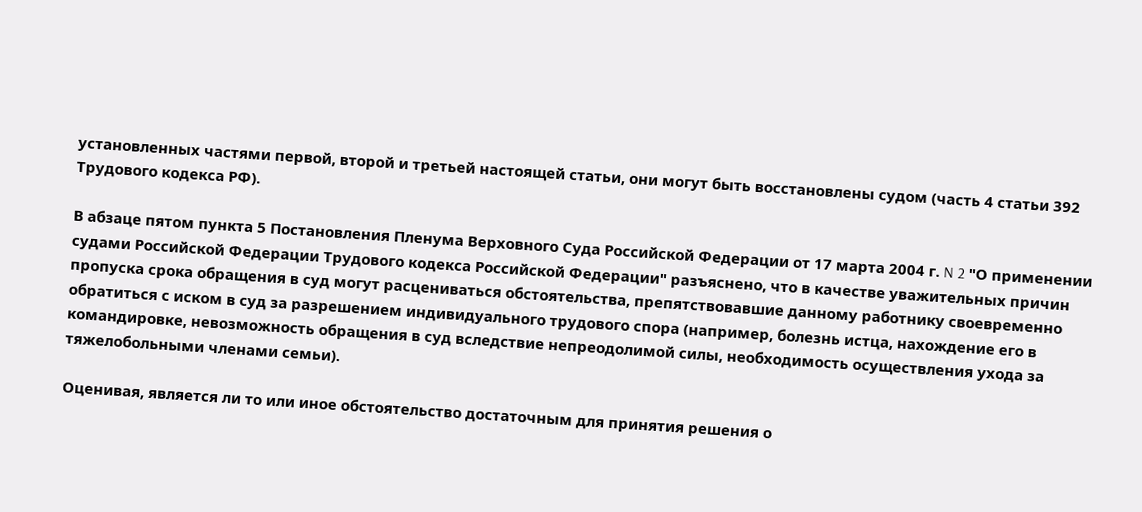установленных частями первой, второй и третьей настоящей статьи, они могут быть восстановлены судом (часть 4 статьи 392 Трудового кодекса РФ).

В абзаце пятом пункта 5 Постановления Пленума Верховного Суда Российской Федерации от 17 марта 2004 г. N 2 "О применении судами Российской Федерации Трудового кодекса Российской Федерации" разъяснено, что в качестве уважительных причин пропуска срока обращения в суд могут расцениваться обстоятельства, препятствовавшие данному работнику своевременно обратиться с иском в суд за разрешением индивидуального трудового спора (например, болезнь истца, нахождение его в командировке, невозможность обращения в суд вследствие непреодолимой силы, необходимость осуществления ухода за тяжелобольными членами семьи).

Оценивая, является ли то или иное обстоятельство достаточным для принятия решения о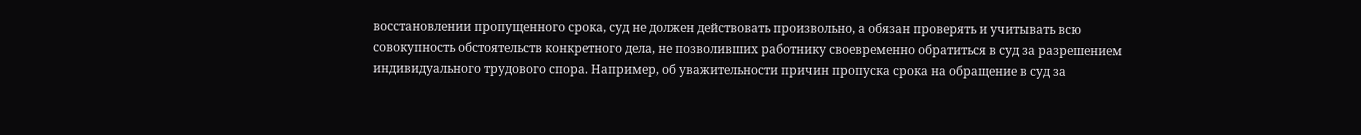восстановлении пропущенного срока, суд не должен действовать произвольно, а обязан проверять и учитывать всю совокупность обстоятельств конкретного дела, не позволивших работнику своевременно обратиться в суд за разрешением индивидуального трудового спора. Например, об уважительности причин пропуска срока на обращение в суд за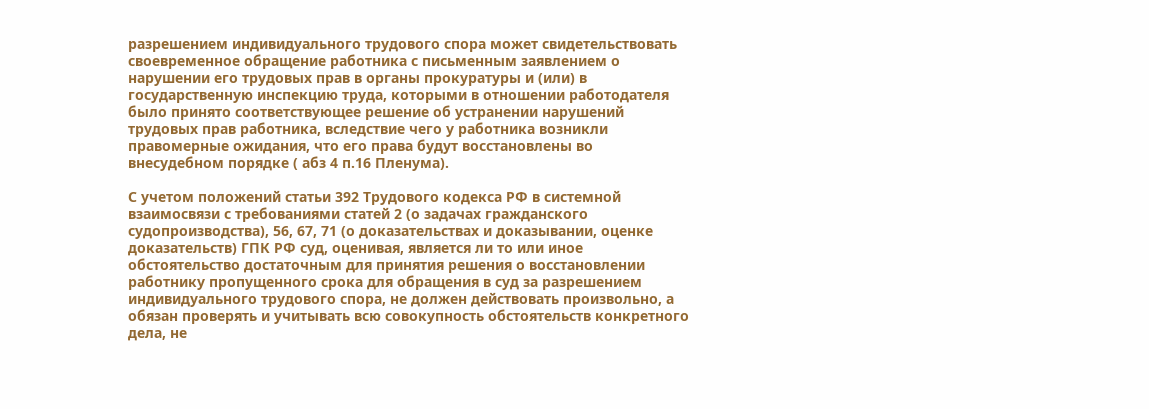разрешением индивидуального трудового спора может свидетельствовать своевременное обращение работника с письменным заявлением о нарушении его трудовых прав в органы прокуратуры и (или) в государственную инспекцию труда, которыми в отношении работодателя было принято соответствующее решение об устранении нарушений трудовых прав работника, вследствие чего у работника возникли правомерные ожидания, что его права будут восстановлены во внесудебном порядке ( абз 4 п.16 Пленума).

С учетом положений статьи 392 Трудового кодекса РФ в системной взаимосвязи с требованиями статей 2 (о задачах гражданского судопроизводства), 56, 67, 71 (о доказательствах и доказывании, оценке доказательств) ГПК РФ суд, оценивая, является ли то или иное обстоятельство достаточным для принятия решения о восстановлении работнику пропущенного срока для обращения в суд за разрешением индивидуального трудового спора, не должен действовать произвольно, а обязан проверять и учитывать всю совокупность обстоятельств конкретного дела, не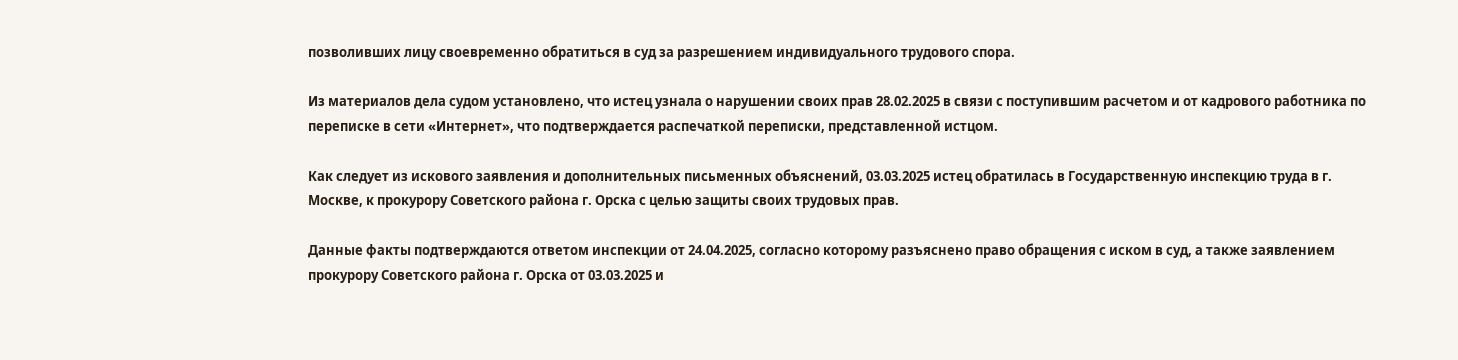позволивших лицу своевременно обратиться в суд за разрешением индивидуального трудового спора.

Из материалов дела судом установлено, что истец узнала о нарушении своих прав 28.02.2025 в связи с поступившим расчетом и от кадрового работника по переписке в сети «Интернет», что подтверждается распечаткой переписки, представленной истцом.

Как следует из искового заявления и дополнительных письменных объяснений, 03.03.2025 истец обратилась в Государственную инспекцию труда в г. Москве, к прокурору Советского района г. Орска с целью защиты своих трудовых прав.

Данные факты подтверждаются ответом инспекции от 24.04.2025, согласно которому разъяснено право обращения с иском в суд, а также заявлением прокурору Советского района г. Орска от 03.03.2025 и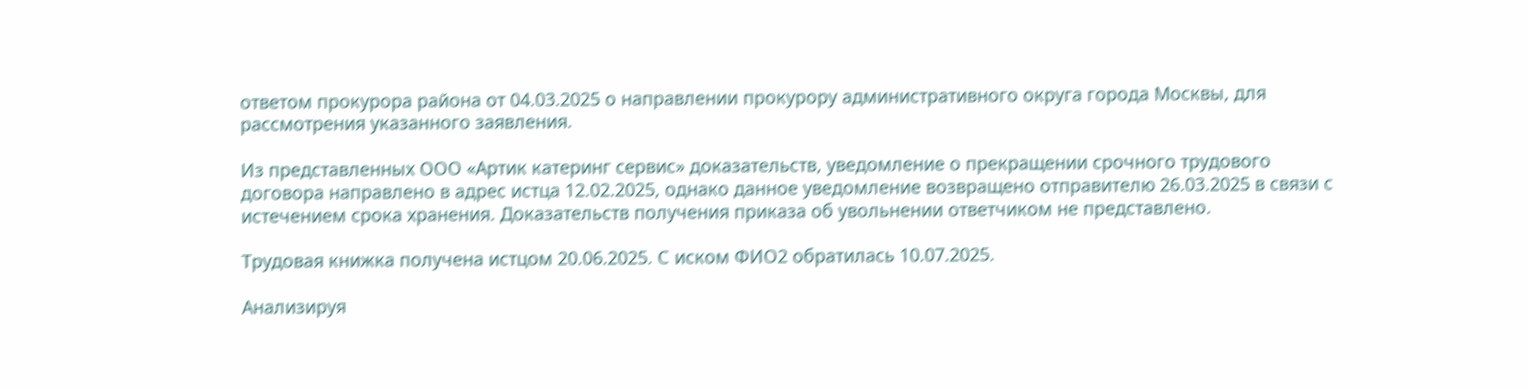ответом прокурора района от 04.03.2025 о направлении прокурору административного округа города Москвы, для рассмотрения указанного заявления.

Из представленных ООО «Артик катеринг сервис» доказательств, уведомление о прекращении срочного трудового договора направлено в адрес истца 12.02.2025, однако данное уведомление возвращено отправителю 26.03.2025 в связи с истечением срока хранения. Доказательств получения приказа об увольнении ответчиком не представлено.

Трудовая книжка получена истцом 20.06.2025. С иском ФИО2 обратилась 10.07.2025.

Анализируя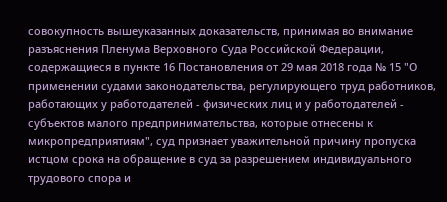совокупность вышеуказанных доказательств, принимая во внимание разъяснения Пленума Верховного Суда Российской Федерации, содержащиеся в пункте 16 Постановления от 29 мая 2018 года № 15 "О применении судами законодательства, регулирующего труд работников, работающих у работодателей - физических лиц и у работодателей - субъектов малого предпринимательства, которые отнесены к микропредприятиям", суд признает уважительной причину пропуска истцом срока на обращение в суд за разрешением индивидуального трудового спора и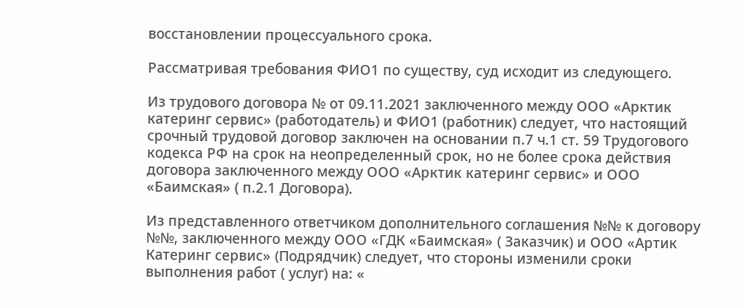восстановлении процессуального срока.

Рассматривая требования ФИО1 по существу, суд исходит из следующего.

Из трудового договора № от 09.11.2021 заключенного между ООО «Арктик катеринг сервис» (работодатель) и ФИО1 (работник) следует, что настоящий срочный трудовой договор заключен на основании п.7 ч.1 ст. 59 Трудогового кодекса РФ на срок на неопределенный срок, но не более срока действия договора заключенного между ООО «Арктик катеринг сервис» и ООО «Баимская» ( п.2.1 Договора).

Из представленного ответчиком дополнительного соглашения №№ к договору №№, заключенного между ООО «ГДК «Баимская» ( Заказчик) и ООО «Артик Катеринг сервис» (Подрядчик) следует, что стороны изменили сроки выполнения работ ( услуг) на: «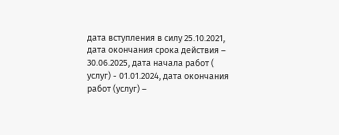дата вступления в силу 25.10.2021, дата окончания срока действия – 30.06.2025, дата начала работ ( услуг) - 01.01.2024, дата окончания работ (услуг) –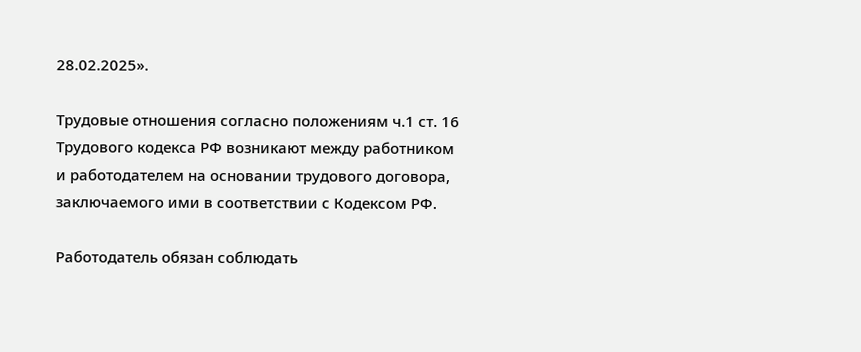28.02.2025».

Трудовые отношения согласно положениям ч.1 ст. 16 Трудового кодекса РФ возникают между работником и работодателем на основании трудового договора, заключаемого ими в соответствии с Кодексом РФ.

Работодатель обязан соблюдать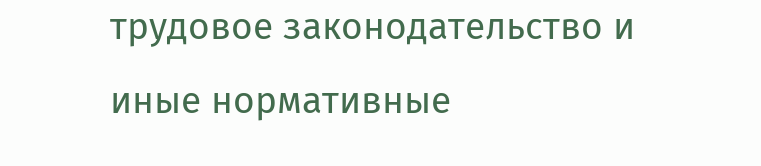трудовое законодательство и иные нормативные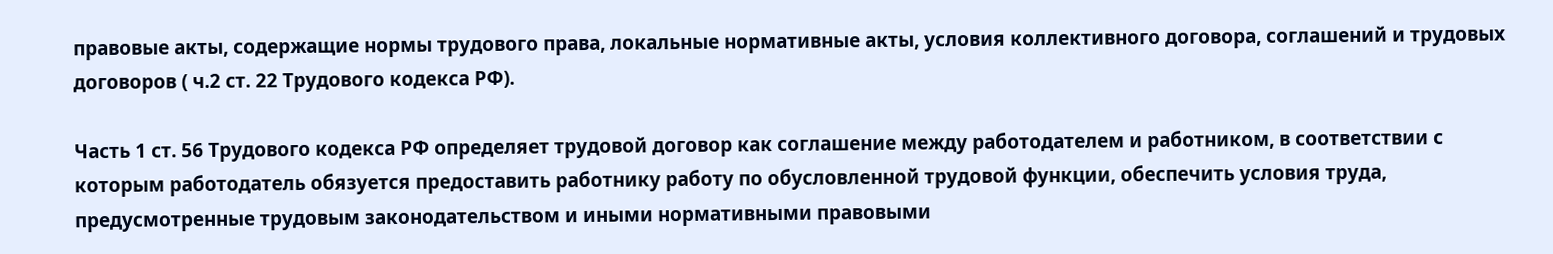правовые акты, содержащие нормы трудового права, локальные нормативные акты, условия коллективного договора, соглашений и трудовых договоров ( ч.2 ст. 22 Трудового кодекса РФ).

Часть 1 ст. 56 Трудового кодекса РФ определяет трудовой договор как соглашение между работодателем и работником, в соответствии с которым работодатель обязуется предоставить работнику работу по обусловленной трудовой функции, обеспечить условия труда, предусмотренные трудовым законодательством и иными нормативными правовыми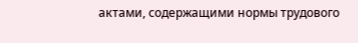актами, содержащими нормы трудового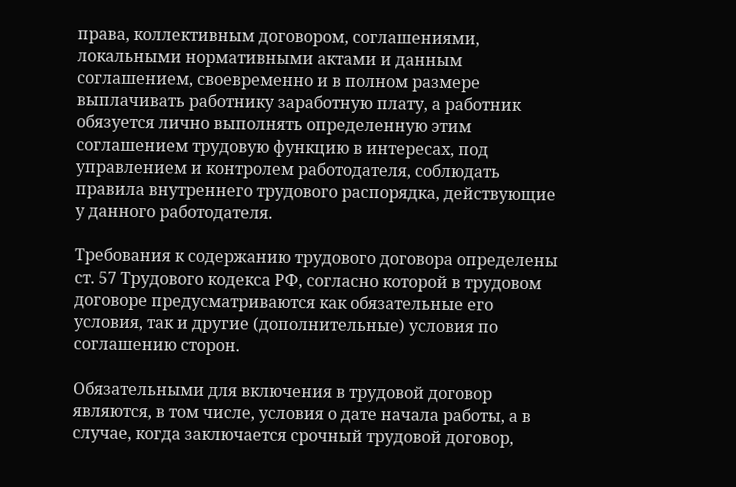права, коллективным договором, соглашениями, локальными нормативными актами и данным соглашением, своевременно и в полном размере выплачивать работнику заработную плату, а работник обязуется лично выполнять определенную этим соглашением трудовую функцию в интересах, под управлением и контролем работодателя, соблюдать правила внутреннего трудового распорядка, действующие у данного работодателя.

Требования к содержанию трудового договора определены ст. 57 Трудового кодекса РФ, согласно которой в трудовом договоре предусматриваются как обязательные его условия, так и другие (дополнительные) условия по соглашению сторон.

Обязательными для включения в трудовой договор являются, в том числе, условия о дате начала работы, а в случае, когда заключается срочный трудовой договор,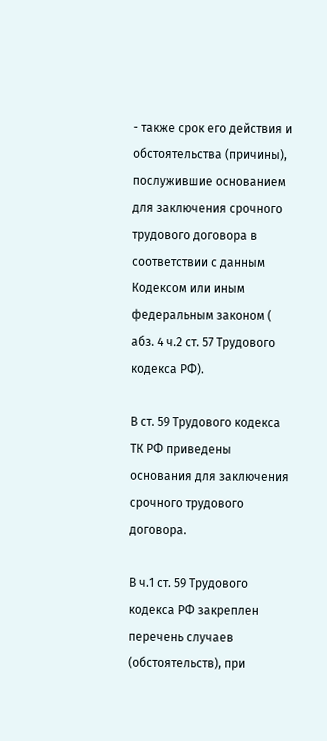- также срок его действия и обстоятельства (причины), послужившие основанием для заключения срочного трудового договора в соответствии с данным Кодексом или иным федеральным законом ( абз. 4 ч.2 ст. 57 Трудового кодекса РФ).

В ст. 59 Трудового кодекса ТК РФ приведены основания для заключения срочного трудового договора.

В ч.1 ст. 59 Трудового кодекса РФ закреплен перечень случаев (обстоятельств), при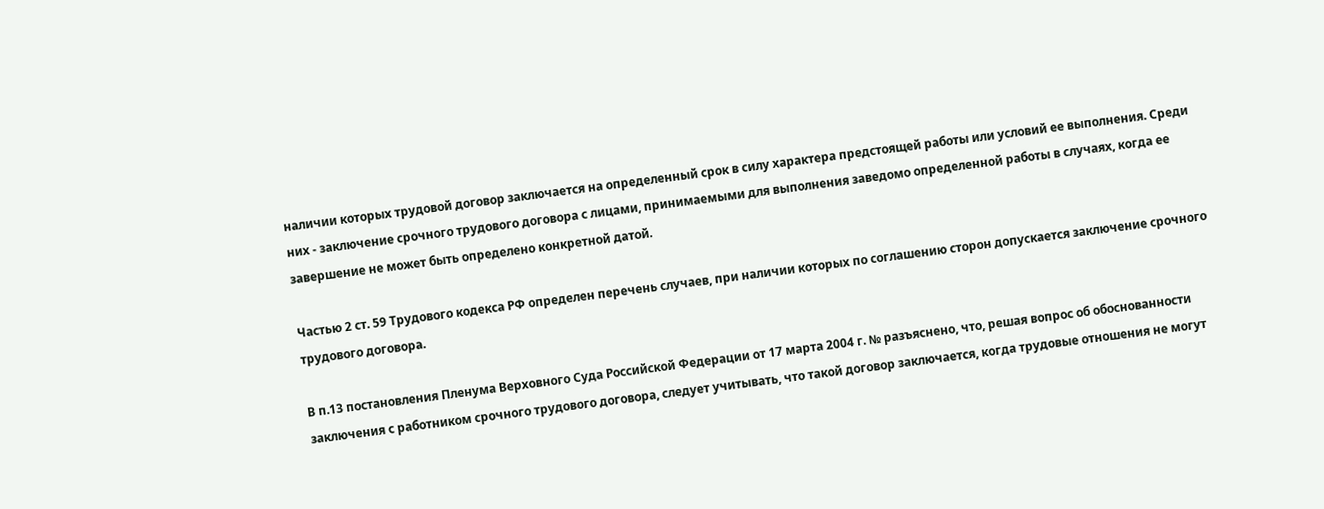наличии которых трудовой договор заключается на определенный срок в силу характера предстоящей работы или условий ее выполнения. Среди них - заключение срочного трудового договора с лицами, принимаемыми для выполнения заведомо определенной работы в случаях, когда ее завершение не может быть определено конкретной датой.

Частью 2 ст. 59 Трудового кодекса РФ определен перечень случаев, при наличии которых по соглашению сторон допускается заключение срочного трудового договора.

В п.13 постановления Пленума Верховного Суда Российской Федерации от 17 марта 2004 г. № разъяснено, что, решая вопрос об обоснованности заключения с работником срочного трудового договора, следует учитывать, что такой договор заключается, когда трудовые отношения не могут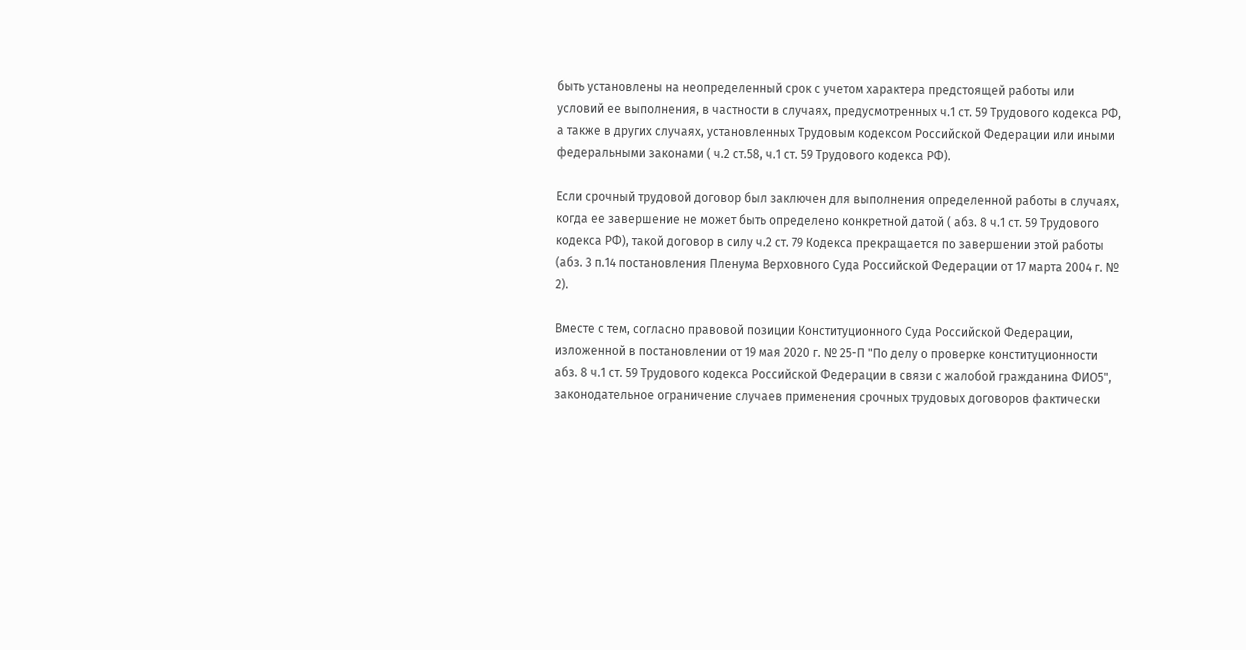быть установлены на неопределенный срок с учетом характера предстоящей работы или условий ее выполнения, в частности в случаях, предусмотренных ч.1 ст. 59 Трудового кодекса РФ, а также в других случаях, установленных Трудовым кодексом Российской Федерации или иными федеральными законами ( ч.2 ст.58, ч.1 ст. 59 Трудового кодекса РФ).

Если срочный трудовой договор был заключен для выполнения определенной работы в случаях, когда ее завершение не может быть определено конкретной датой ( абз. 8 ч.1 ст. 59 Трудового кодекса РФ), такой договор в силу ч.2 ст. 79 Кодекса прекращается по завершении этой работы (абз. 3 п.14 постановления Пленума Верховного Суда Российской Федерации от 17 марта 2004 г. № 2).

Вместе с тем, согласно правовой позиции Конституционного Суда Российской Федерации, изложенной в постановлении от 19 мая 2020 г. № 25-П "По делу о проверке конституционности абз. 8 ч.1 ст. 59 Трудового кодекса Российской Федерации в связи с жалобой гражданина ФИО5", законодательное ограничение случаев применения срочных трудовых договоров фактически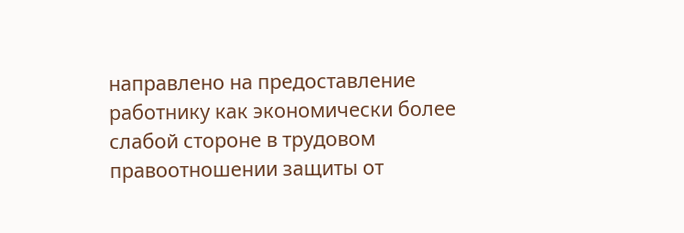направлено на предоставление работнику как экономически более слабой стороне в трудовом правоотношении защиты от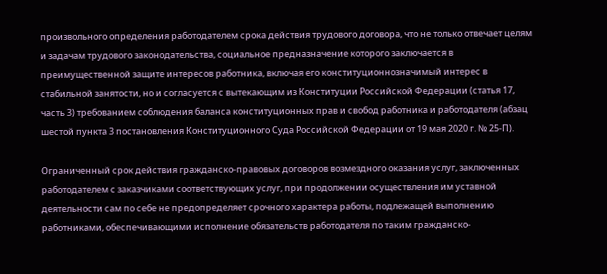произвольного определения работодателем срока действия трудового договора, что не только отвечает целям и задачам трудового законодательства, социальное предназначение которого заключается в преимущественной защите интересов работника, включая его конституционнозначимый интерес в стабильной занятости, но и согласуется с вытекающим из Конституции Российской Федерации (статья 17, часть 3) требованием соблюдения баланса конституционных прав и свобод работника и работодателя (абзац шестой пункта 3 постановления Конституционного Суда Российской Федерации от 19 мая 2020 г. № 25-П).

Ограниченный срок действия гражданско-правовых договоров возмездного оказания услуг, заключенных работодателем с заказчиками соответствующих услуг, при продолжении осуществления им уставной деятельности сам по себе не предопределяет срочного характера работы, подлежащей выполнению работниками, обеспечивающими исполнение обязательств работодателя по таким гражданско-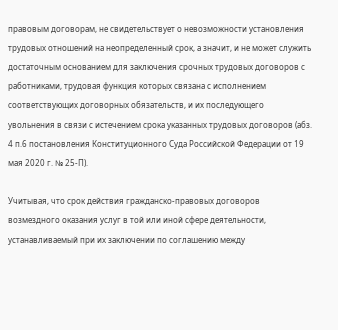правовым договорам, не свидетельствует о невозможности установления трудовых отношений на неопределенный срок, а значит, и не может служить достаточным основанием для заключения срочных трудовых договоров с работниками, трудовая функция которых связана с исполнением соответствующих договорных обязательств, и их последующего увольнения в связи с истечением срока указанных трудовых договоров (абз. 4 п.6 постановления Конституционного Суда Российской Федерации от 19 мая 2020 г. № 25-П).

Учитывая, что срок действия гражданско-правовых договоров возмездного оказания услуг в той или иной сфере деятельности, устанавливаемый при их заключении по соглашению между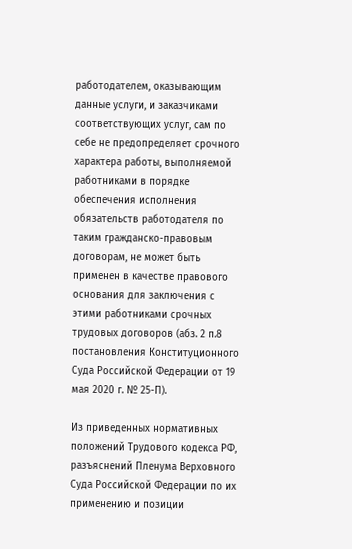работодателем, оказывающим данные услуги, и заказчиками соответствующих услуг, сам по себе не предопределяет срочного характера работы, выполняемой работниками в порядке обеспечения исполнения обязательств работодателя по таким гражданско-правовым договорам, не может быть применен в качестве правового основания для заключения с этими работниками срочных трудовых договоров (абз. 2 п.8 постановления Конституционного Суда Российской Федерации от 19 мая 2020 г. № 25-П).

Из приведенных нормативных положений Трудового кодекса РФ, разъяснений Пленума Верховного Суда Российской Федерации по их применению и позиции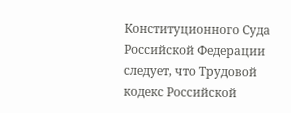Конституционного Суда Российской Федерации следует, что Трудовой кодекс Российской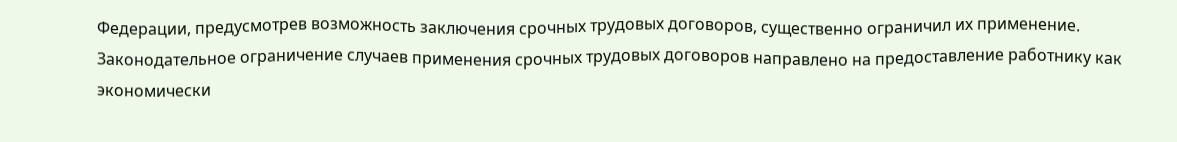Федерации, предусмотрев возможность заключения срочных трудовых договоров, существенно ограничил их применение. Законодательное ограничение случаев применения срочных трудовых договоров направлено на предоставление работнику как экономически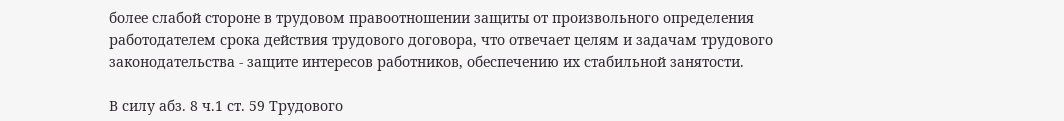более слабой стороне в трудовом правоотношении защиты от произвольного определения работодателем срока действия трудового договора, что отвечает целям и задачам трудового законодательства - защите интересов работников, обеспечению их стабильной занятости.

В силу абз. 8 ч.1 ст. 59 Трудового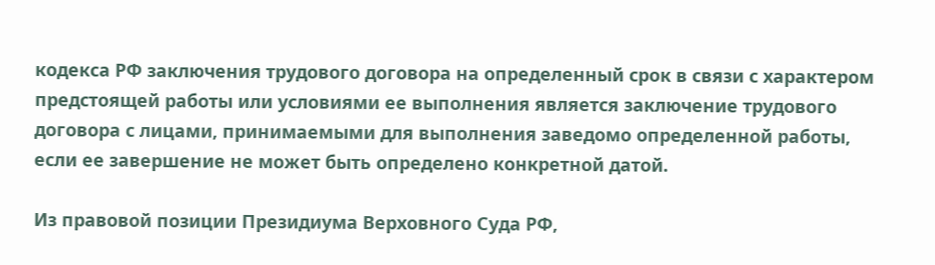кодекса РФ заключения трудового договора на определенный срок в связи с характером предстоящей работы или условиями ее выполнения является заключение трудового договора с лицами, принимаемыми для выполнения заведомо определенной работы, если ее завершение не может быть определено конкретной датой.

Из правовой позиции Президиума Верховного Суда РФ,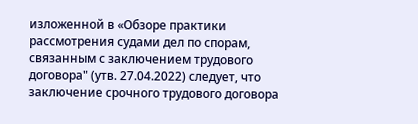изложенной в «Обзоре практики рассмотрения судами дел по спорам, связанным с заключением трудового договора" (утв. 27.04.2022) следует, что заключение срочного трудового договора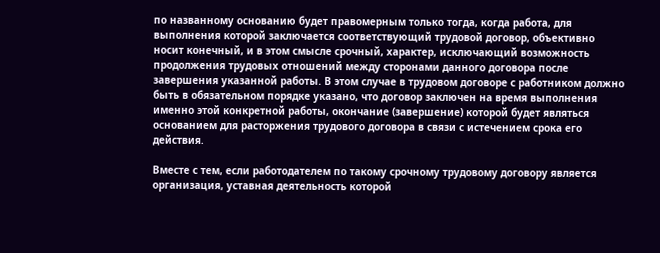по названному основанию будет правомерным только тогда, когда работа, для выполнения которой заключается соответствующий трудовой договор, объективно носит конечный, и в этом смысле срочный, характер, исключающий возможность продолжения трудовых отношений между сторонами данного договора после завершения указанной работы. В этом случае в трудовом договоре с работником должно быть в обязательном порядке указано, что договор заключен на время выполнения именно этой конкретной работы, окончание (завершение) которой будет являться основанием для расторжения трудового договора в связи с истечением срока его действия.

Вместе с тем, если работодателем по такому срочному трудовому договору является организация, уставная деятельность которой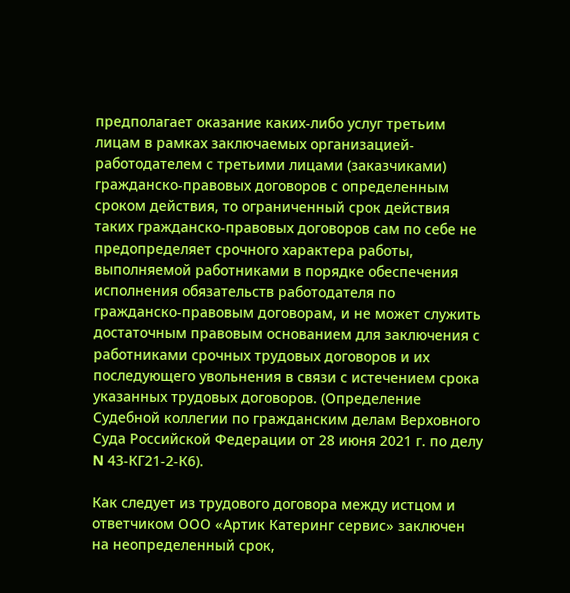предполагает оказание каких-либо услуг третьим лицам в рамках заключаемых организацией-работодателем с третьими лицами (заказчиками) гражданско-правовых договоров с определенным сроком действия, то ограниченный срок действия таких гражданско-правовых договоров сам по себе не предопределяет срочного характера работы, выполняемой работниками в порядке обеспечения исполнения обязательств работодателя по гражданско-правовым договорам, и не может служить достаточным правовым основанием для заключения с работниками срочных трудовых договоров и их последующего увольнения в связи с истечением срока указанных трудовых договоров. (Определение Судебной коллегии по гражданским делам Верховного Суда Российской Федерации от 28 июня 2021 г. по делу N 43-КГ21-2-К6).

Как следует из трудового договора между истцом и ответчиком ООО «Артик Катеринг сервис» заключен на неопределенный срок,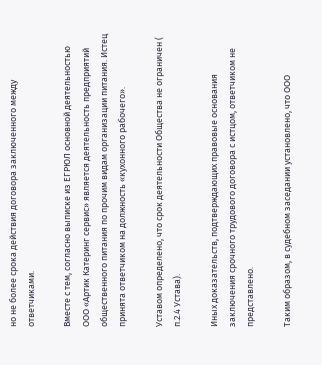но не более срока действия договора заключенного между ответчиками.

Вместе с тем, согласно выписке из ЕГРЮЛ основной деятельностью ООО «Артик Катеринг сервис» является деятельность предприятий общественного питания по прочим видам организации питания. Истец принята ответчиком на должность «кухонного рабочего».

Уставом определено, что срок деятельности Общества не ограничен ( п.2.4 Устава).

Иных доказательств, подтверждающих правовые основания заключения срочного трудового договора с истцом, ответчиком не представлено.

Таким образом, в судебном заседании установлено, что ООО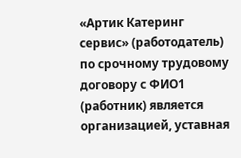«Артик Катеринг сервис» (работодатель) по срочному трудовому договору с ФИО1 (работник) является организацией, уставная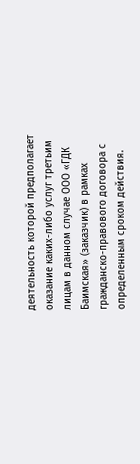деятельность которой предполагает оказание каких-либо услуг третьим лицам в данном случае ООО «ГДК Баимская» (заказчик) в рамках гражданско-правового договора с определенным сроком действия.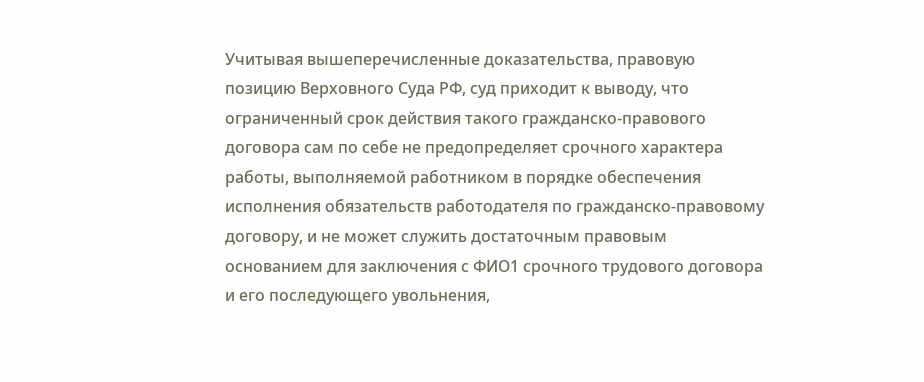Учитывая вышеперечисленные доказательства, правовую позицию Верховного Суда РФ, суд приходит к выводу, что ограниченный срок действия такого гражданско-правового договора сам по себе не предопределяет срочного характера работы, выполняемой работником в порядке обеспечения исполнения обязательств работодателя по гражданско-правовому договору, и не может служить достаточным правовым основанием для заключения с ФИО1 срочного трудового договора и его последующего увольнения,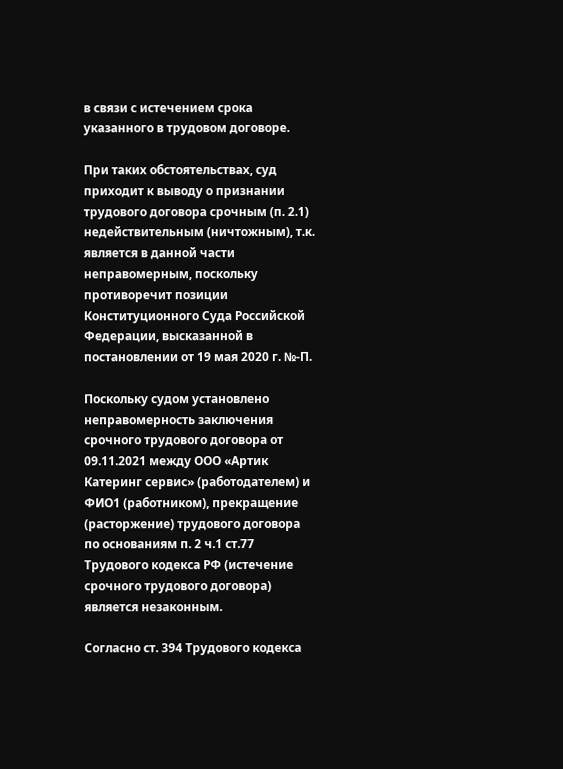в связи с истечением срока указанного в трудовом договоре.

При таких обстоятельствах, суд приходит к выводу о признании трудового договора срочным (п. 2.1) недействительным (ничтожным), т.к. является в данной части неправомерным, поскольку противоречит позиции Конституционного Суда Российской Федерации, высказанной в постановлении от 19 мая 2020 г. №-П.

Поскольку судом установлено неправомерность заключения срочного трудового договора от 09.11.2021 между ООО «Артик Катеринг сервис» (работодателем) и ФИО1 (работником), прекращение (расторжение) трудового договора по основаниям п. 2 ч.1 ст.77 Трудового кодекса РФ (истечение срочного трудового договора) является незаконным.

Согласно ст. 394 Трудового кодекса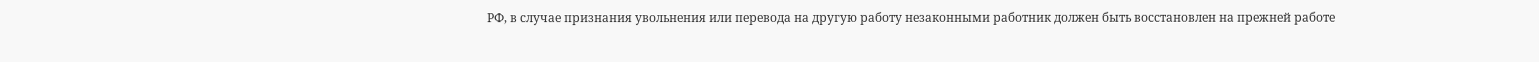РФ, в случае признания увольнения или перевода на другую работу незаконными работник должен быть восстановлен на прежней работе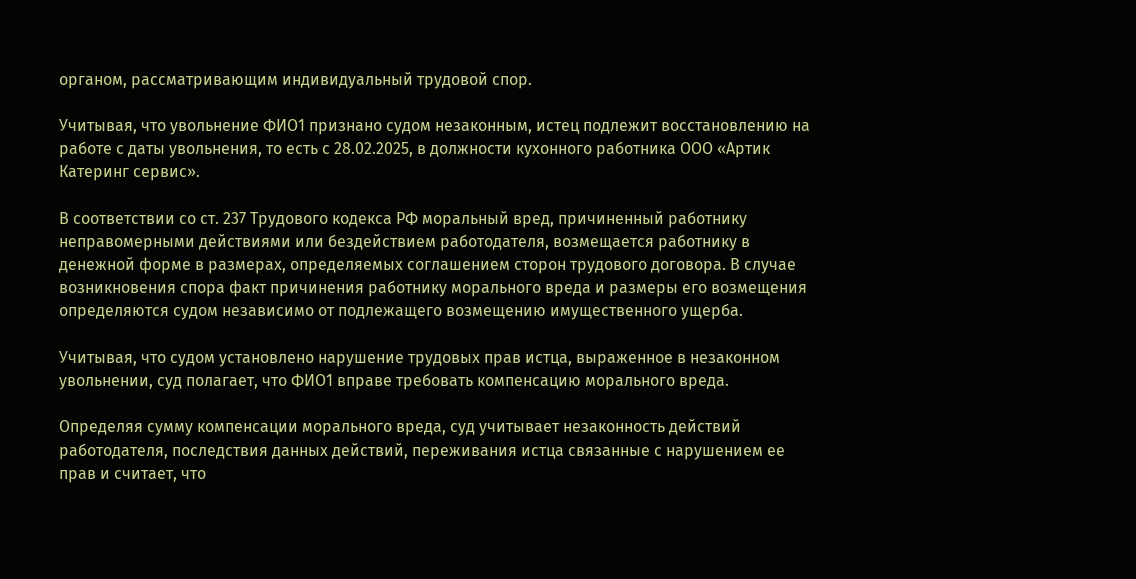органом, рассматривающим индивидуальный трудовой спор.

Учитывая, что увольнение ФИО1 признано судом незаконным, истец подлежит восстановлению на работе с даты увольнения, то есть с 28.02.2025, в должности кухонного работника ООО «Артик Катеринг сервис».

В соответствии со ст. 237 Трудового кодекса РФ моральный вред, причиненный работнику неправомерными действиями или бездействием работодателя, возмещается работнику в денежной форме в размерах, определяемых соглашением сторон трудового договора. В случае возникновения спора факт причинения работнику морального вреда и размеры его возмещения определяются судом независимо от подлежащего возмещению имущественного ущерба.

Учитывая, что судом установлено нарушение трудовых прав истца, выраженное в незаконном увольнении, суд полагает, что ФИО1 вправе требовать компенсацию морального вреда.

Определяя сумму компенсации морального вреда, суд учитывает незаконность действий работодателя, последствия данных действий, переживания истца связанные с нарушением ее прав и считает, что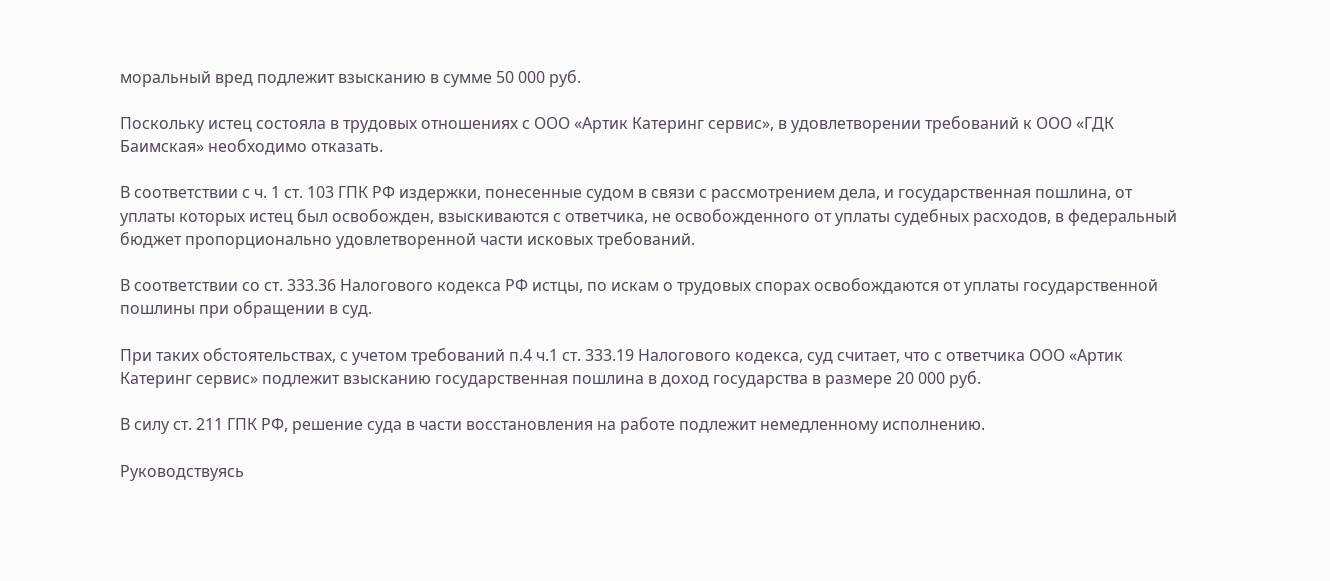моральный вред подлежит взысканию в сумме 50 000 руб.

Поскольку истец состояла в трудовых отношениях с ООО «Артик Катеринг сервис», в удовлетворении требований к ООО «ГДК Баимская» необходимо отказать.

В соответствии с ч. 1 ст. 103 ГПК РФ издержки, понесенные судом в связи с рассмотрением дела, и государственная пошлина, от уплаты которых истец был освобожден, взыскиваются с ответчика, не освобожденного от уплаты судебных расходов, в федеральный бюджет пропорционально удовлетворенной части исковых требований.

В соответствии со ст. 333.36 Налогового кодекса РФ истцы, по искам о трудовых спорах освобождаются от уплаты государственной пошлины при обращении в суд.

При таких обстоятельствах, с учетом требований п.4 ч.1 ст. 333.19 Налогового кодекса, суд считает, что с ответчика ООО «Артик Катеринг сервис» подлежит взысканию государственная пошлина в доход государства в размере 20 000 руб.

В силу ст. 211 ГПК РФ, решение суда в части восстановления на работе подлежит немедленному исполнению.

Руководствуясь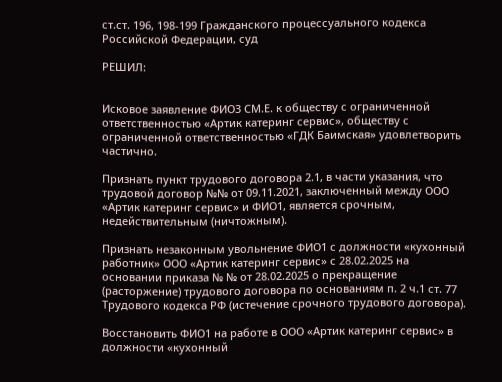ст.ст. 196, 198-199 Гражданского процессуального кодекса Российской Федерации, суд

РЕШИЛ:


Исковое заявление ФИО3 СМ.Е. к обществу с ограниченной ответственностью «Артик катеринг сервис», обществу с ограниченной ответственностью «ГДК Баимская» удовлетворить частично.

Признать пункт трудового договора 2.1, в части указания, что трудовой договор №№ от 09.11.2021, заключенный между ООО «Артик катеринг сервис» и ФИО1, является срочным, недействительным (ничтожным).

Признать незаконным увольнение ФИО1 с должности «кухонный работник» ООО «Артик катеринг сервис» с 28.02.2025 на основании приказа № № от 28.02.2025 о прекращение (расторжение) трудового договора по основаниям п. 2 ч.1 ст. 77 Трудового кодекса РФ (истечение срочного трудового договора).

Восстановить ФИО1 на работе в ООО «Артик катеринг сервис» в должности «кухонный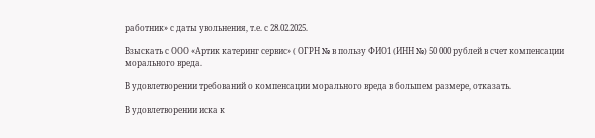работник» с даты увольнения, т.е. с 28.02.2025.

Взыскать с ООО «Артик катеринг сервис» ( ОГРН № в пользу ФИО1 (ИНН №) 50 000 рублей в счет компенсации морального вреда.

В удовлетворении требований о компенсации морального вреда в большем размере, отказать.

В удовлетворении иска к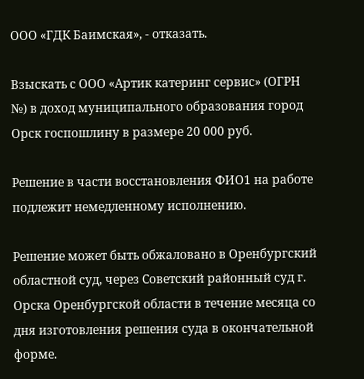ООО «ГДК Баимская», - отказать.

Взыскать с ООО «Артик катеринг сервис» (ОГРН №) в доход муниципального образования город Орск госпошлину в размере 20 000 руб.

Решение в части восстановления ФИО1 на работе подлежит немедленному исполнению.

Решение может быть обжаловано в Оренбургский областной суд, через Советский районный суд г. Орска Оренбургской области в течение месяца со дня изготовления решения суда в окончательной форме.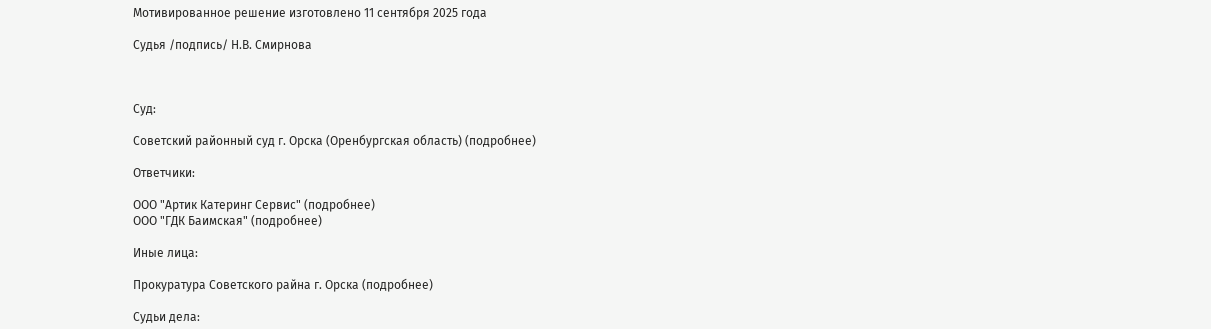Мотивированное решение изготовлено 11 сентября 2025 года

Судья /подпись/ Н.В. Смирнова



Суд:

Советский районный суд г. Орска (Оренбургская область) (подробнее)

Ответчики:

ООО "Артик Катеринг Сервис" (подробнее)
ООО "ГДК Баимская" (подробнее)

Иные лица:

Прокуратура Советского райна г. Орска (подробнее)

Судьи дела: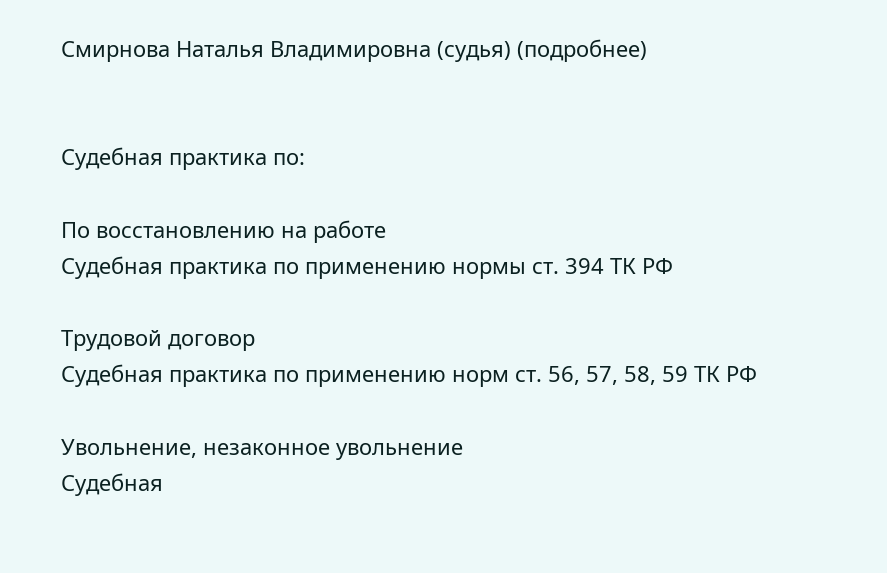Смирнова Наталья Владимировна (судья) (подробнее)


Судебная практика по:

По восстановлению на работе
Судебная практика по применению нормы ст. 394 ТК РФ

Трудовой договор
Судебная практика по применению норм ст. 56, 57, 58, 59 ТК РФ

Увольнение, незаконное увольнение
Судебная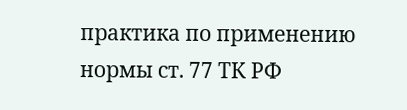практика по применению нормы ст. 77 ТК РФ